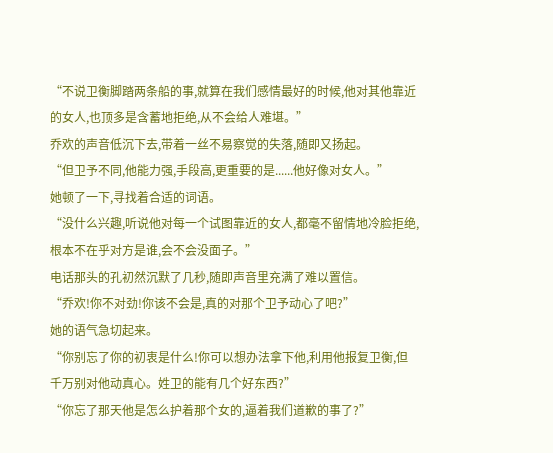“不说卫衡脚踏两条船的事,就算在我们感情最好的时候,他对其他靠近的女人,也顶多是含蓄地拒绝,从不会给人难堪。”
乔欢的声音低沉下去,带着一丝不易察觉的失落,随即又扬起。
“但卫予不同,他能力强,手段高,更重要的是......他好像对女人。”
她顿了一下,寻找着合适的词语。
“没什么兴趣,听说他对每一个试图靠近的女人,都毫不留情地冷脸拒绝,根本不在乎对方是谁,会不会没面子。”
电话那头的孔初然沉默了几秒,随即声音里充满了难以置信。
“乔欢!你不对劲!你该不会是,真的对那个卫予动心了吧?”
她的语气急切起来。
“你别忘了你的初衷是什么!你可以想办法拿下他,利用他报复卫衡,但千万别对他动真心。姓卫的能有几个好东西?”
“你忘了那天他是怎么护着那个女的,逼着我们道歉的事了?”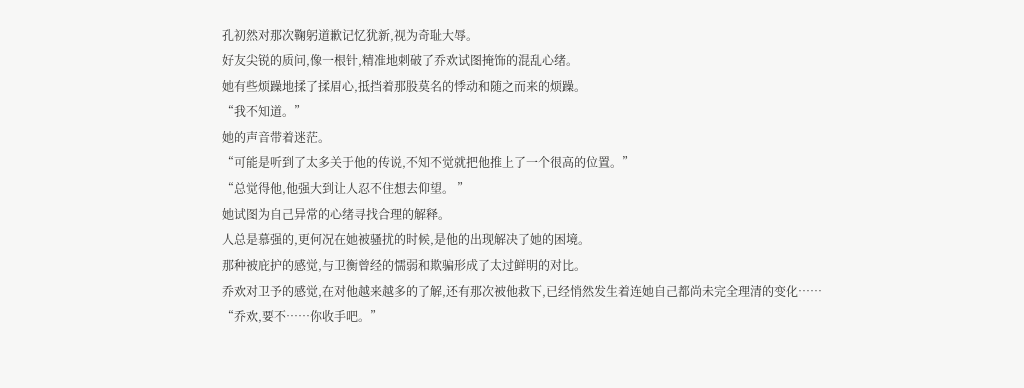孔初然对那次鞠躬道歉记忆犹新,视为奇耻大辱。
好友尖锐的质问,像一根针,精准地刺破了乔欢试图掩饰的混乱心绪。
她有些烦躁地揉了揉眉心,抵挡着那股莫名的悸动和随之而来的烦躁。
“我不知道。”
她的声音带着迷茫。
“可能是听到了太多关于他的传说,不知不觉就把他推上了一个很高的位置。”
“总觉得他,他强大到让人忍不住想去仰望。 ”
她试图为自己异常的心绪寻找合理的解释。
人总是慕强的,更何况在她被骚扰的时候,是他的出现解决了她的困境。
那种被庇护的感觉,与卫衡曾经的懦弱和欺骗形成了太过鲜明的对比。
乔欢对卫予的感觉,在对他越来越多的了解,还有那次被他救下,已经悄然发生着连她自己都尚未完全理清的变化……
“乔欢,要不……你收手吧。”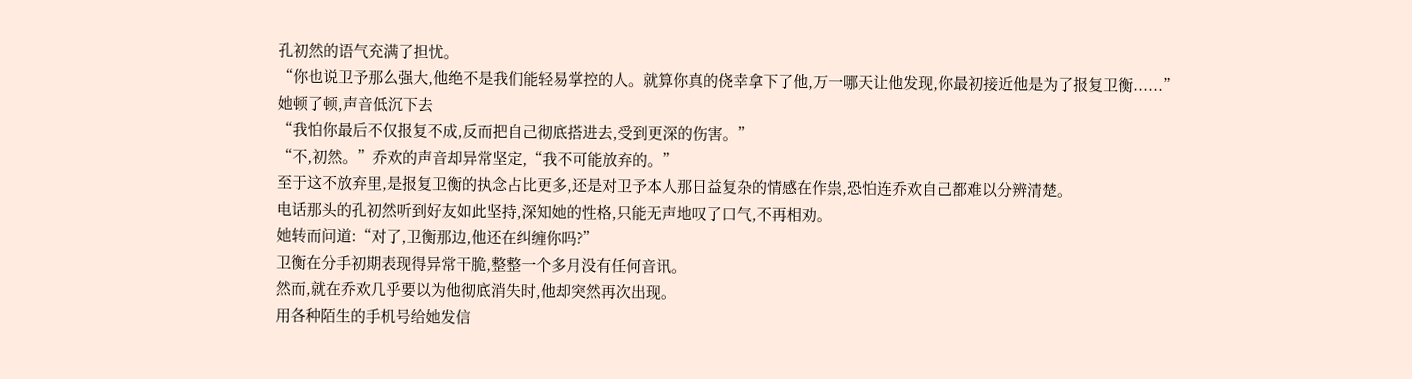孔初然的语气充满了担忧。
“你也说卫予那么强大,他绝不是我们能轻易掌控的人。就算你真的侥幸拿下了他,万一哪天让他发现,你最初接近他是为了报复卫衡......”
她顿了顿,声音低沉下去
“我怕你最后不仅报复不成,反而把自己彻底搭进去,受到更深的伤害。”
“不,初然。”乔欢的声音却异常坚定,“我不可能放弃的。”
至于这不放弃里,是报复卫衡的执念占比更多,还是对卫予本人那日益复杂的情感在作祟,恐怕连乔欢自己都难以分辨清楚。
电话那头的孔初然听到好友如此坚持,深知她的性格,只能无声地叹了口气,不再相劝。
她转而问道:“对了,卫衡那边,他还在纠缠你吗?”
卫衡在分手初期表现得异常干脆,整整一个多月没有任何音讯。
然而,就在乔欢几乎要以为他彻底消失时,他却突然再次出现。
用各种陌生的手机号给她发信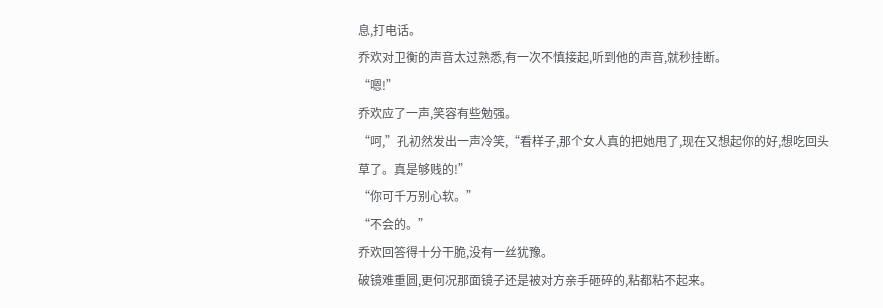息,打电话。
乔欢对卫衡的声音太过熟悉,有一次不慎接起,听到他的声音,就秒挂断。
“嗯!”
乔欢应了一声,笑容有些勉强。
“呵,”孔初然发出一声冷笑,“看样子,那个女人真的把她甩了,现在又想起你的好,想吃回头草了。真是够贱的!”
“你可千万别心软。”
“不会的。”
乔欢回答得十分干脆,没有一丝犹豫。
破镜难重圆,更何况那面镜子还是被对方亲手砸碎的,粘都粘不起来。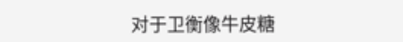对于卫衡像牛皮糖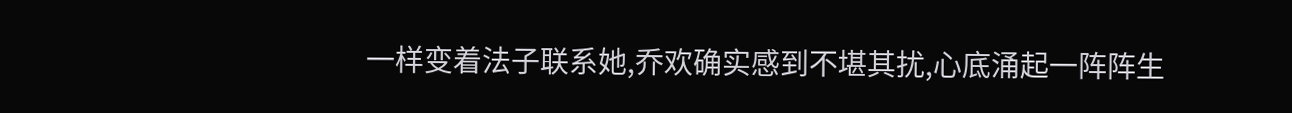一样变着法子联系她,乔欢确实感到不堪其扰,心底涌起一阵阵生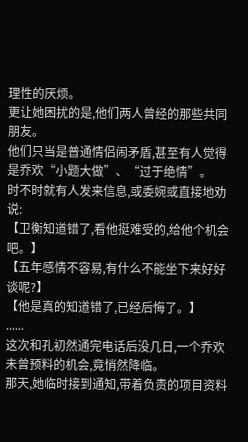理性的厌烦。
更让她困扰的是,他们两人曾经的那些共同朋友。
他们只当是普通情侣闹矛盾,甚至有人觉得是乔欢“小题大做”、“过于绝情”。
时不时就有人发来信息,或委婉或直接地劝说:
【卫衡知道错了,看他挺难受的,给他个机会吧。】
【五年感情不容易,有什么不能坐下来好好谈呢?】
【他是真的知道错了,已经后悔了。】
......
这次和孔初然通完电话后没几日,一个乔欢未曾预料的机会,竟悄然降临。
那天,她临时接到通知,带着负责的项目资料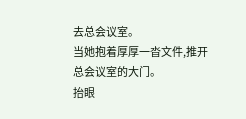去总会议室。
当她抱着厚厚一沓文件,推开总会议室的大门。
抬眼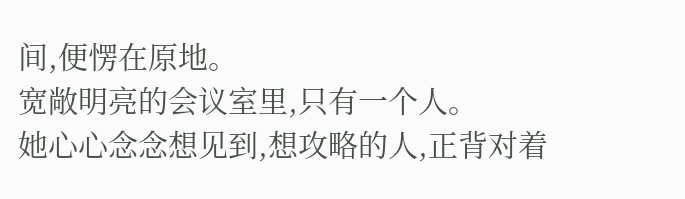间,便愣在原地。
宽敞明亮的会议室里,只有一个人。
她心心念念想见到,想攻略的人,正背对着